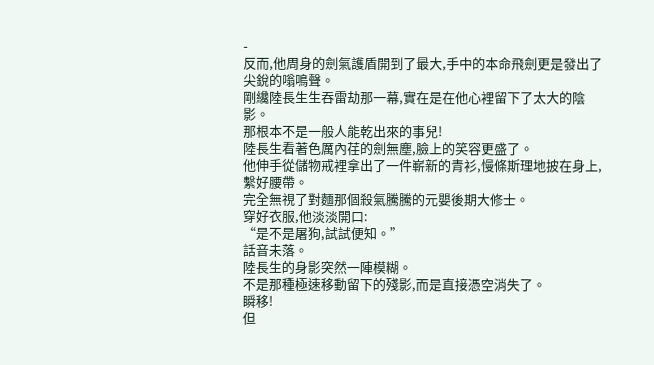-
反而,他周身的劍氣護盾開到了最大,手中的本命飛劍更是發出了尖銳的嗡鳴聲。
剛纔陸長生生吞雷劫那一幕,實在是在他心裡留下了太大的陰影。
那根本不是一般人能乾出來的事兒!
陸長生看著色厲內荏的劍無塵,臉上的笑容更盛了。
他伸手從儲物戒裡拿出了一件嶄新的青衫,慢條斯理地披在身上,繫好腰帶。
完全無視了對麵那個殺氣騰騰的元嬰後期大修士。
穿好衣服,他淡淡開口:
“是不是屠狗,試試便知。”
話音未落。
陸長生的身影突然一陣模糊。
不是那種極速移動留下的殘影,而是直接憑空消失了。
瞬移!
但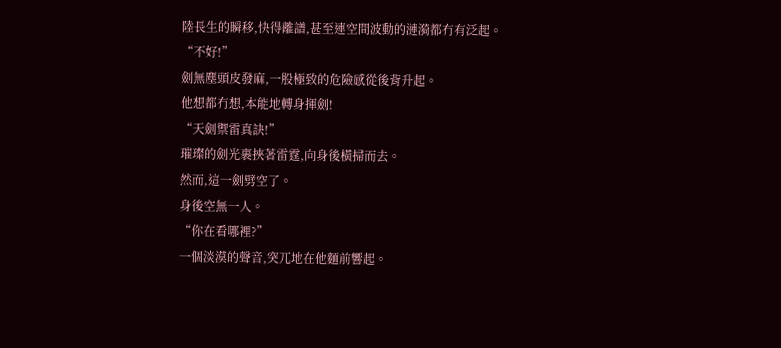陸長生的瞬移,快得離譜,甚至連空間波動的漣漪都冇有泛起。
“不好!”
劍無塵頭皮發麻,一股極致的危險感從後背升起。
他想都冇想,本能地轉身揮劍!
“天劍禦雷真訣!”
璀璨的劍光裹挾著雷霆,向身後橫掃而去。
然而,這一劍劈空了。
身後空無一人。
“你在看哪裡?”
一個淡漠的聲音,突兀地在他麵前響起。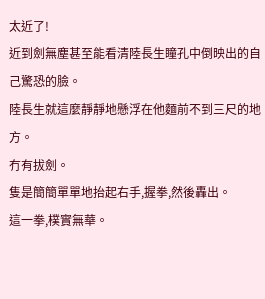太近了!
近到劍無塵甚至能看清陸長生瞳孔中倒映出的自己驚恐的臉。
陸長生就這麼靜靜地懸浮在他麵前不到三尺的地方。
冇有拔劍。
隻是簡簡單單地抬起右手,握拳,然後轟出。
這一拳,樸實無華。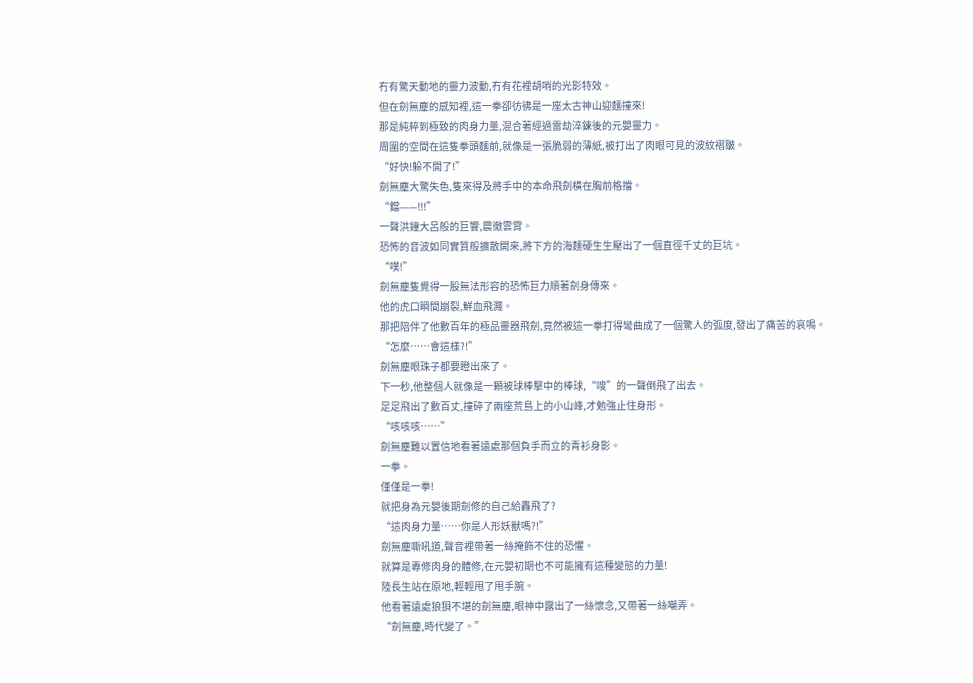冇有驚天動地的靈力波動,冇有花裡胡哨的光影特效。
但在劍無塵的感知裡,這一拳卻彷彿是一座太古神山迎麵撞來!
那是純粹到極致的肉身力量,混合著經過雷劫淬鍊後的元嬰靈力。
周圍的空間在這隻拳頭麵前,就像是一張脆弱的薄紙,被打出了肉眼可見的波紋褶皺。
“好快!躲不開了!”
劍無塵大驚失色,隻來得及將手中的本命飛劍橫在胸前格擋。
“鐺——!!!”
一聲洪鐘大呂般的巨響,震徹雲霄。
恐怖的音波如同實質般擴散開來,將下方的海麵硬生生壓出了一個直徑千丈的巨坑。
“噗!”
劍無塵隻覺得一股無法形容的恐怖巨力順著劍身傳來。
他的虎口瞬間崩裂,鮮血飛濺。
那把陪伴了他數百年的極品靈器飛劍,竟然被這一拳打得彎曲成了一個驚人的弧度,發出了痛苦的哀鳴。
“怎麼……會這樣?!”
劍無塵眼珠子都要瞪出來了。
下一秒,他整個人就像是一顆被球棒擊中的棒球,“嗖”的一聲倒飛了出去。
足足飛出了數百丈,撞碎了兩座荒島上的小山峰,才勉強止住身形。
“咳咳咳……”
劍無塵難以置信地看著遠處那個負手而立的青衫身影。
一拳。
僅僅是一拳!
就把身為元嬰後期劍修的自己給轟飛了?
“這肉身力量……你是人形妖獸嗎?!”
劍無塵嘶吼道,聲音裡帶著一絲掩飾不住的恐懼。
就算是專修肉身的體修,在元嬰初期也不可能擁有這種變態的力量!
陸長生站在原地,輕輕甩了甩手腕。
他看著遠處狼狽不堪的劍無塵,眼神中露出了一絲懷念,又帶著一絲嘲弄。
“劍無塵,時代變了。”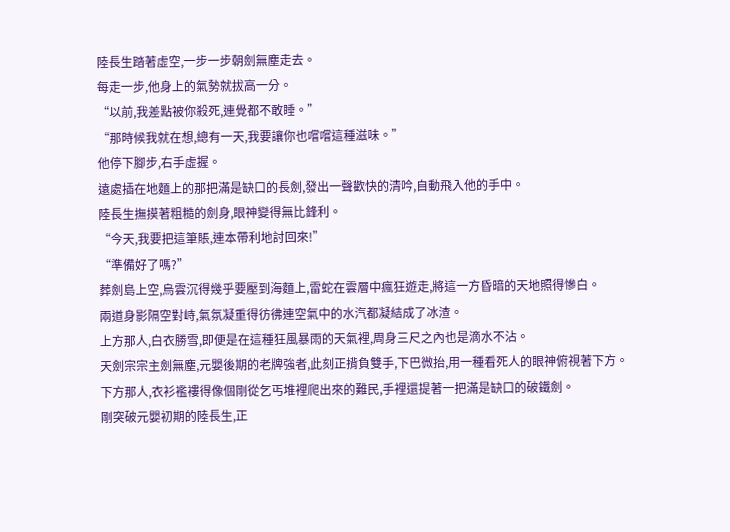陸長生踏著虛空,一步一步朝劍無塵走去。
每走一步,他身上的氣勢就拔高一分。
“以前,我差點被你殺死,連覺都不敢睡。”
“那時候我就在想,總有一天,我要讓你也嚐嚐這種滋味。”
他停下腳步,右手虛握。
遠處插在地麵上的那把滿是缺口的長劍,發出一聲歡快的清吟,自動飛入他的手中。
陸長生撫摸著粗糙的劍身,眼神變得無比鋒利。
“今天,我要把這筆賬,連本帶利地討回來!”
“準備好了嗎?”
葬劍島上空,烏雲沉得幾乎要壓到海麵上,雷蛇在雲層中瘋狂遊走,將這一方昏暗的天地照得慘白。
兩道身影隔空對峙,氣氛凝重得彷彿連空氣中的水汽都凝結成了冰渣。
上方那人,白衣勝雪,即便是在這種狂風暴雨的天氣裡,周身三尺之內也是滴水不沾。
天劍宗宗主劍無塵,元嬰後期的老牌強者,此刻正揹負雙手,下巴微抬,用一種看死人的眼神俯視著下方。
下方那人,衣衫襤褸得像個剛從乞丐堆裡爬出來的難民,手裡還提著一把滿是缺口的破鐵劍。
剛突破元嬰初期的陸長生,正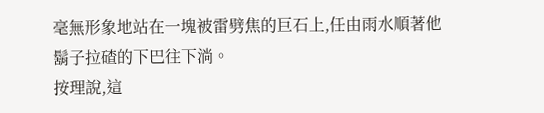毫無形象地站在一塊被雷劈焦的巨石上,任由雨水順著他鬍子拉碴的下巴往下淌。
按理說,這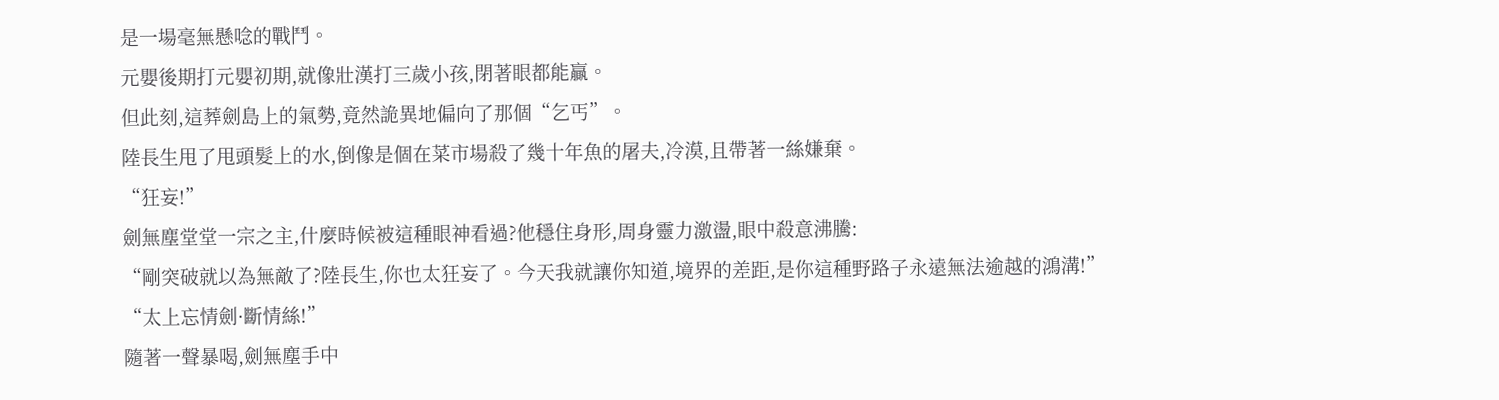是一場毫無懸唸的戰鬥。
元嬰後期打元嬰初期,就像壯漢打三歲小孩,閉著眼都能贏。
但此刻,這葬劍島上的氣勢,竟然詭異地偏向了那個“乞丐”。
陸長生甩了甩頭髮上的水,倒像是個在菜市場殺了幾十年魚的屠夫,冷漠,且帶著一絲嫌棄。
“狂妄!”
劍無塵堂堂一宗之主,什麼時候被這種眼神看過?他穩住身形,周身靈力激盪,眼中殺意沸騰:
“剛突破就以為無敵了?陸長生,你也太狂妄了。今天我就讓你知道,境界的差距,是你這種野路子永遠無法逾越的鴻溝!”
“太上忘情劍·斷情絲!”
隨著一聲暴喝,劍無塵手中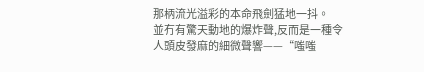那柄流光溢彩的本命飛劍猛地一抖。
並冇有驚天動地的爆炸聲,反而是一種令人頭皮發麻的細微聲響——“嗤嗤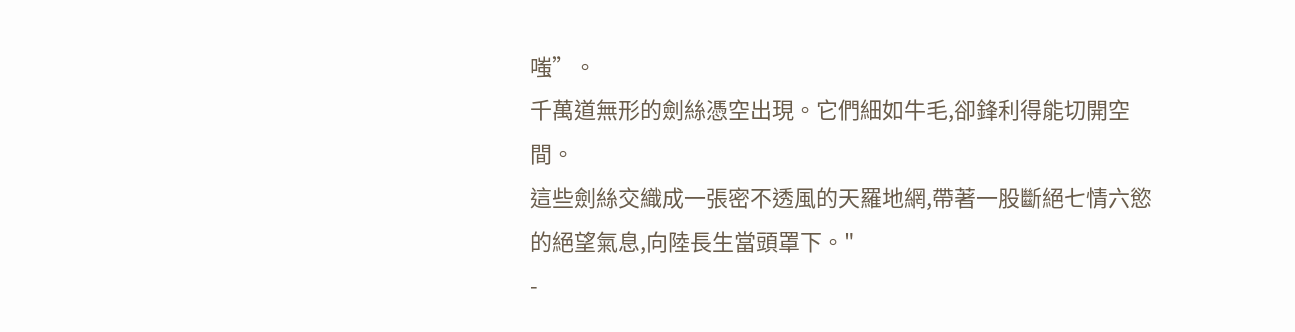嗤”。
千萬道無形的劍絲憑空出現。它們細如牛毛,卻鋒利得能切開空間。
這些劍絲交織成一張密不透風的天羅地網,帶著一股斷絕七情六慾的絕望氣息,向陸長生當頭罩下。"
-